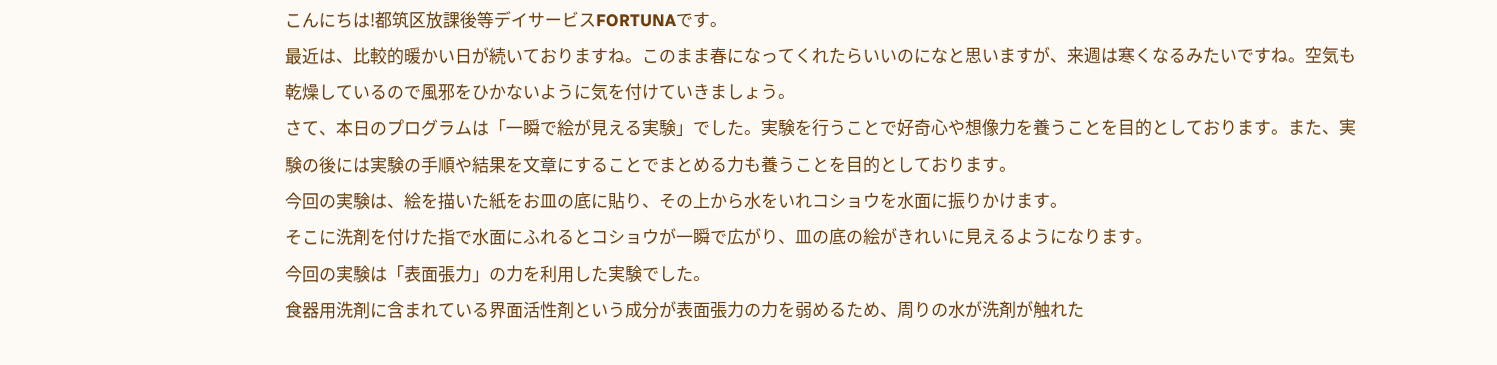こんにちは!都筑区放課後等デイサービスFORTUNAです。
最近は、比較的暖かい日が続いておりますね。このまま春になってくれたらいいのになと思いますが、来週は寒くなるみたいですね。空気も乾燥しているので風邪をひかないように気を付けていきましょう。
さて、本日のプログラムは「一瞬で絵が見える実験」でした。実験を行うことで好奇心や想像力を養うことを目的としております。また、実験の後には実験の手順や結果を文章にすることでまとめる力も養うことを目的としております。
今回の実験は、絵を描いた紙をお皿の底に貼り、その上から水をいれコショウを水面に振りかけます。
そこに洗剤を付けた指で水面にふれるとコショウが一瞬で広がり、皿の底の絵がきれいに見えるようになります。
今回の実験は「表面張力」の力を利用した実験でした。
食器用洗剤に含まれている界面活性剤という成分が表面張力の力を弱めるため、周りの水が洗剤が触れた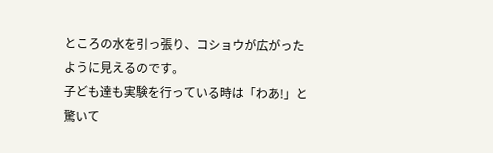ところの水を引っ張り、コショウが広がったように見えるのです。
子ども達も実験を行っている時は「わあ!」と驚いて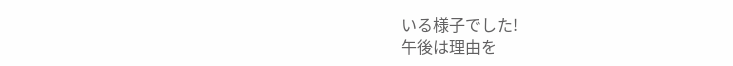いる様子でした!
午後は理由を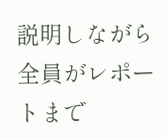説明しながら全員がレポートまで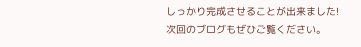しっかり完成させることが出来ました!
次回のブログもぜひご覧ください。